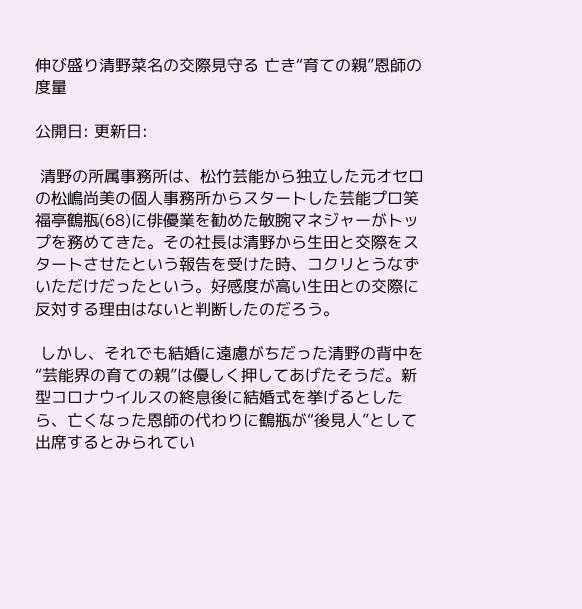伸び盛り清野菜名の交際見守る 亡き“育ての親”恩師の度量

公開日: 更新日:

 清野の所属事務所は、松竹芸能から独立した元オセロの松嶋尚美の個人事務所からスタートした芸能プロ笑福亭鶴瓶(68)に俳優業を勧めた敏腕マネジャーがトップを務めてきた。その社長は清野から生田と交際をスタートさせたという報告を受けた時、コクリとうなずいただけだったという。好感度が高い生田との交際に反対する理由はないと判断したのだろう。

 しかし、それでも結婚に遠慮がちだった清野の背中を“芸能界の育ての親”は優しく押してあげたそうだ。新型コロナウイルスの終息後に結婚式を挙げるとしたら、亡くなった恩師の代わりに鶴瓶が“後見人”として出席するとみられてい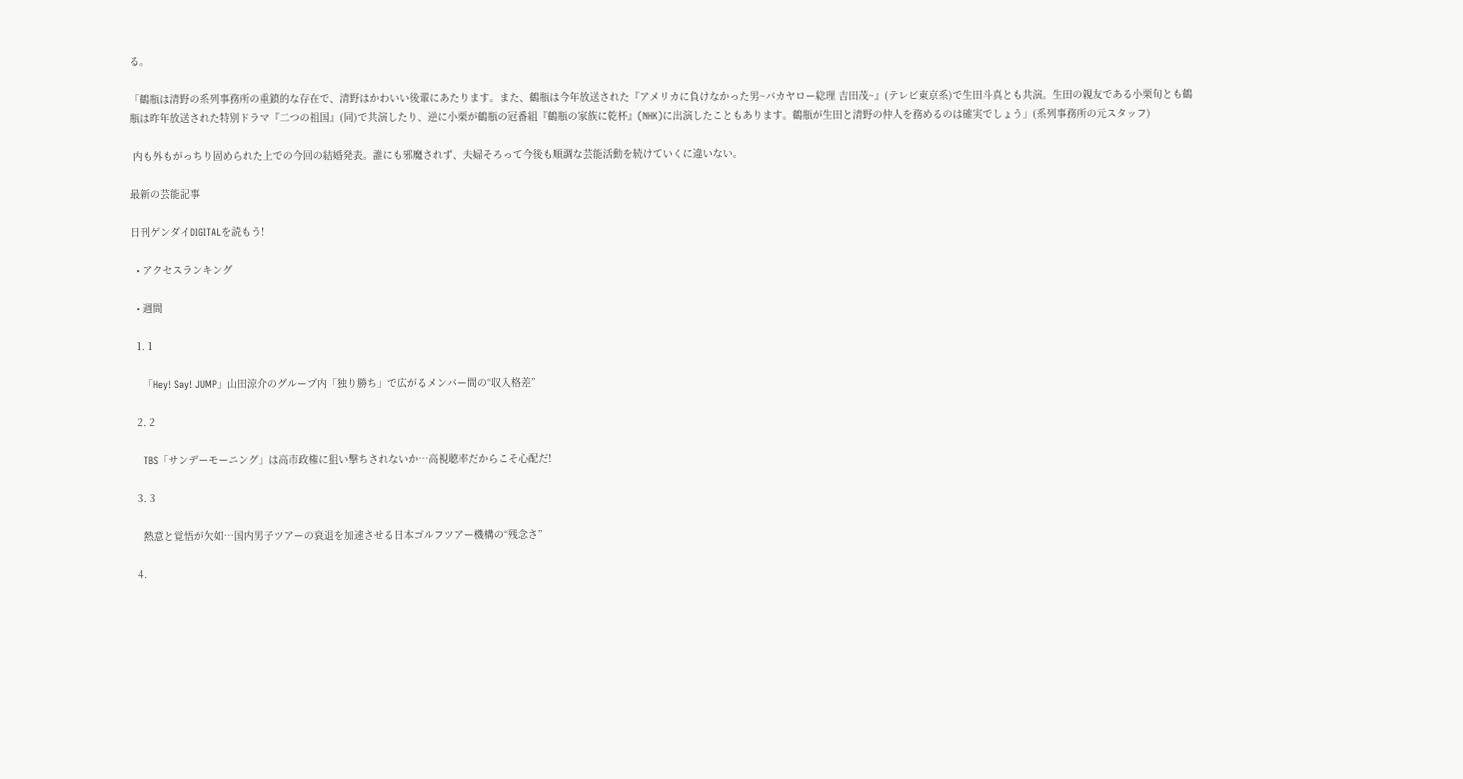る。

「鶴瓶は清野の系列事務所の重鎮的な存在で、清野はかわいい後輩にあたります。また、鶴瓶は今年放送された『アメリカに負けなかった男~バカヤロー総理 吉田茂~』(テレビ東京系)で生田斗真とも共演。生田の親友である小栗旬とも鶴瓶は昨年放送された特別ドラマ『二つの祖国』(同)で共演したり、逆に小栗が鶴瓶の冠番組『鶴瓶の家族に乾杯』(NHK)に出演したこともあります。鶴瓶が生田と清野の仲人を務めるのは確実でしょう」(系列事務所の元スタッフ)

 内も外もがっちり固められた上での今回の結婚発表。誰にも邪魔されず、夫婦そろって今後も順調な芸能活動を続けていくに違いない。

最新の芸能記事

日刊ゲンダイDIGITALを読もう!

  • アクセスランキング

  • 週間

  1. 1

    「Hey! Say! JUMP」山田涼介のグループ内「独り勝ち」で広がるメンバー間の“収入格差”

  2. 2

    TBS「サンデーモーニング」は高市政権に狙い撃ちされないか…高視聴率だからこそ心配だ!

  3. 3

    熱意と覚悟が欠如…国内男子ツアーの衰退を加速させる日本ゴルフツアー機構の“残念さ”

  4.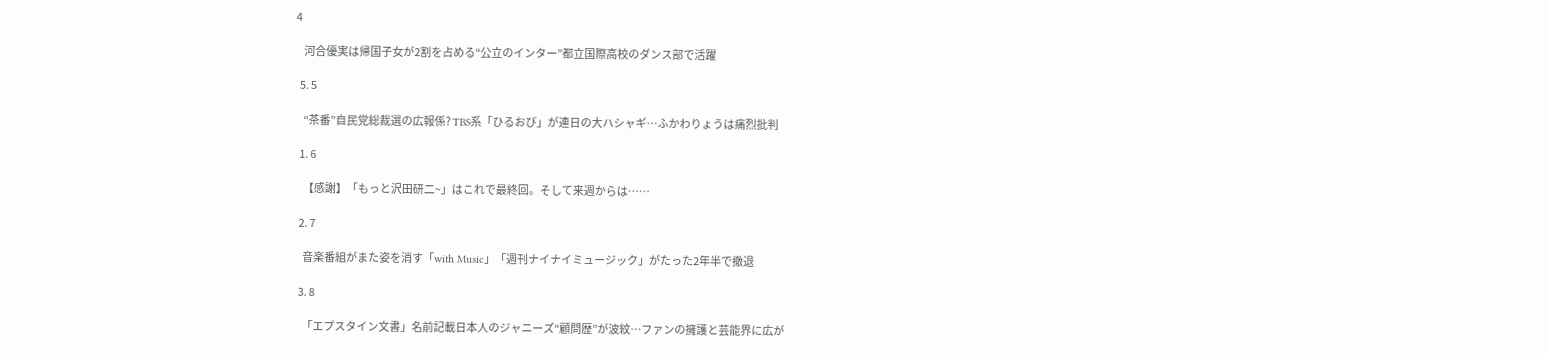4

    河合優実は帰国子女が2割を占める“公立のインター”都立国際高校のダンス部で活躍

  5. 5

    “茶番”自民党総裁選の広報係? TBS系「ひるおび」が連日の大ハシャギ…ふかわりょうは痛烈批判

  1. 6

    【感謝】「もっと沢田研二~」はこれで最終回。そして来週からは……

  2. 7

    音楽番組がまた姿を消す「with Music」「週刊ナイナイミュージック」がたった2年半で撤退

  3. 8

    「エプスタイン文書」名前記載日本人のジャニーズ“顧問歴”が波紋…ファンの擁護と芸能界に広が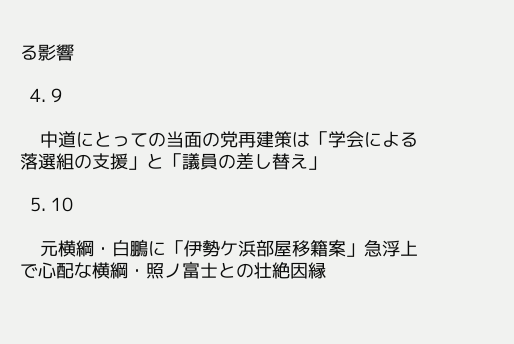る影響

  4. 9

    中道にとっての当面の党再建策は「学会による落選組の支援」と「議員の差し替え」

  5. 10

    元横綱・白鵬に「伊勢ケ浜部屋移籍案」急浮上で心配な横綱・照ノ富士との壮絶因縁